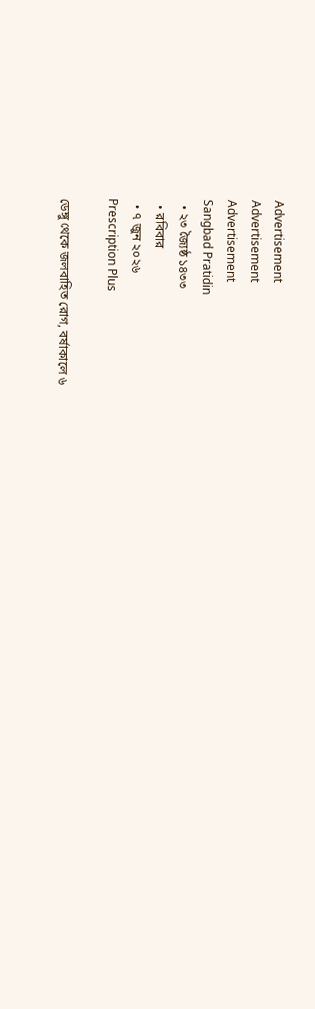Advertisement
Advertisement
Advertisement
Sangbad Pratidin
  • ২৩ জ্যৈষ্ঠ ১৪৩৩
  • রবিবার
  • ৭ জুন ২০২৬
Prescription Plus

ডেঙ্গু থেকে জলবাহিত রোগ, বর্ষাকালে ৬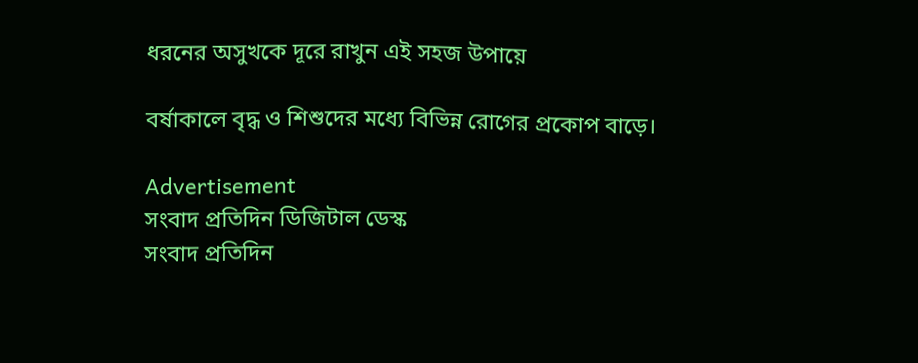ধরনের অসুখকে দূরে রাখুন এই সহজ উপায়ে

বর্ষাকালে বৃদ্ধ ও শিশুদের মধ্যে বিভিন্ন রোগের প্রকোপ বাড়ে।

Advertisement
সংবাদ প্রতিদিন ডিজিটাল ডেস্ক
সংবাদ প্রতিদিন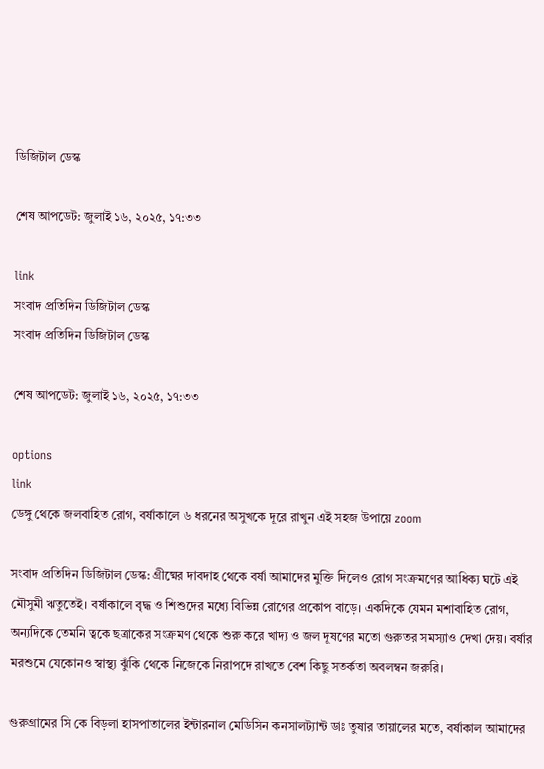ডিজিটাল ডেস্ক

শেষ আপডেট: জুলাই ১৬, ২০২৫, ১৭:৩৩

link
সংবাদ প্রতিদিন ডিজিটাল ডেস্ক
সংবাদ প্রতিদিন ডিজিটাল ডেস্ক

শেষ আপডেট: জুলাই ১৬, ২০২৫, ১৭:৩৩

options
link
ডেঙ্গু থেকে জলবাহিত রোগ, বর্ষাকালে ৬ ধরনের অসুখকে দূরে রাখুন এই সহজ উপায়ে zoom

সংবাদ প্রতিদিন ডিজিটাল ডেস্ক: গ্রীষ্মের দাবদাহ থেকে বর্ষা আমাদের মুক্তি দিলেও রোগ সংক্রমণের আধিক্য ঘটে এই মৌসুমী ঋতুতেই। বর্ষাকালে বৃদ্ধ ও শিশুদের মধ্যে বিভিন্ন রোগের প্রকোপ বাড়ে। একদিকে যেমন মশাবাহিত রোগ, অন্যদিকে তেমনি ত্বকে ছত্রাকের সংক্রমণ থেকে শুরু করে খাদ্য ও জল দূষণের মতো গুরুতর সমস্যাও দেখা দেয়। বর্ষার মরশুমে যেকোনও স্বাস্থ্য ঝুঁকি থেকে নিজেকে নিরাপদে রাখতে বেশ কিছু সতর্কতা অবলম্বন জরুরি।

গুরুগ্রামের সি কে বিড়লা হাসপাতালের ইন্টারনাল মেডিসিন কনসালট্যান্ট ডাঃ তুষার তায়ালের মতে, বর্ষাকাল আমাদের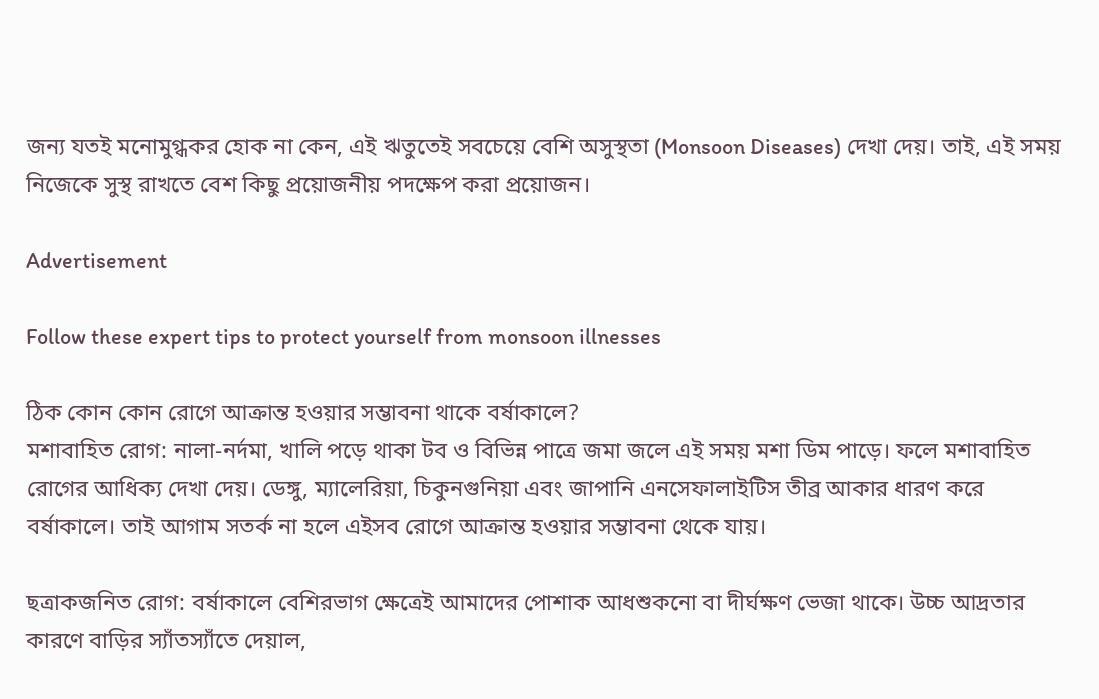জন্য যতই মনোমুগ্ধকর হোক না কেন, এই ঋতুতেই সবচেয়ে বেশি অসুস্থতা (Monsoon Diseases) দেখা দেয়। তাই, এই সময় নিজেকে সুস্থ রাখতে বেশ কিছু প্রয়োজনীয় পদক্ষেপ করা প্রয়োজন।

Advertisement

Follow these expert tips to protect yourself from monsoon illnesses

ঠিক কোন কোন রোগে আক্রান্ত হওয়ার সম্ভাবনা থাকে বর্ষাকালে?
মশাবাহিত রোগ: নালা-নর্দমা, খালি পড়ে থাকা টব ও বিভিন্ন পাত্রে জমা জলে এই সময় মশা ডিম পাড়ে। ফলে মশাবাহিত রোগের আধিক্য দেখা দেয়। ডেঙ্গু, ম্যালেরিয়া, চিকুনগুনিয়া এবং জাপানি এনসেফালাইটিস তীব্র আকার ধারণ করে বর্ষাকালে। তাই আগাম সতর্ক না হলে এইসব রোগে আক্রান্ত হওয়ার সম্ভাবনা থেকে যায়।

ছত্রাকজনিত রোগ: বর্ষাকালে বেশিরভাগ ক্ষেত্রেই আমাদের পোশাক আধশুকনো বা দীর্ঘক্ষণ ভেজা থাকে। উচ্চ আদ্রতার কারণে বাড়ির স্যাঁতস্যাঁতে দেয়াল,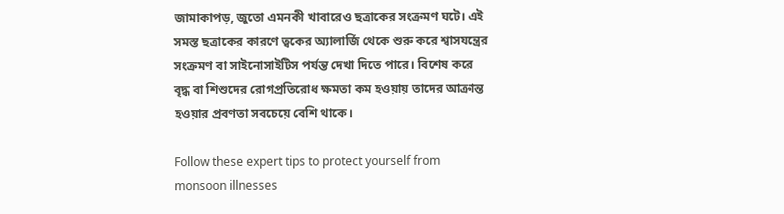জামাকাপড়, জুতো এমনকী খাবারেও ছত্রাকের সংক্রমণ ঘটে। এই সমস্ত ছত্রাকের কারণে ত্বকের অ্যালার্জি থেকে শুরু করে শ্বাসযন্ত্রের সংক্রমণ বা সাইনোসাইটিস পর্যন্ত দেখা দিতে পারে। বিশেষ করে বৃদ্ধ বা শিশুদের রোগপ্রতিরোধ ক্ষমতা কম হওয়ায় তাদের আক্রান্ত হওয়ার প্রবণতা সবচেয়ে বেশি থাকে।

Follow these expert tips to protect yourself from monsoon illnesses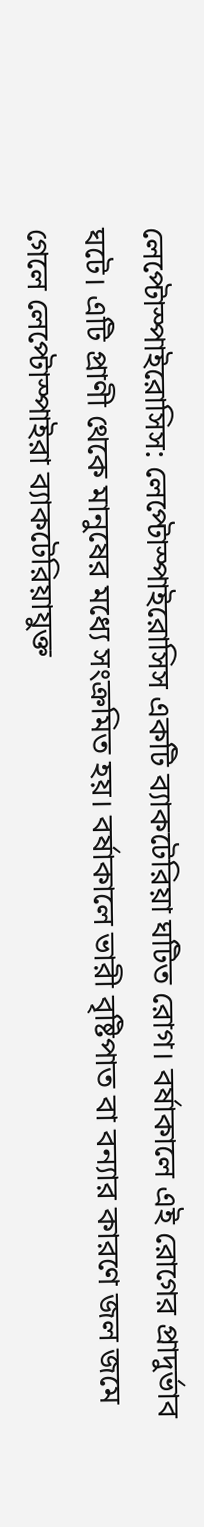লেপ্টোস্পাইরোসিস: লেপ্টোস্পাইরোসিস একটি ব্যাকটেরিয়া ঘটিত রোগ। বর্ষাকালে এই রোগের প্রাদুর্ভাব ঘটে। এটি প্রাণী থেকে মানুষের মধ্যে সংক্রমিত হয়। বর্ষাকালে ভারী বৃষ্টিপাত বা বন্যার কারণে জল জমে গেলে লেপ্টোস্পাইরা ব্যাকটেরিয়াযুক্ত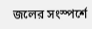জলের সংস্পর্শে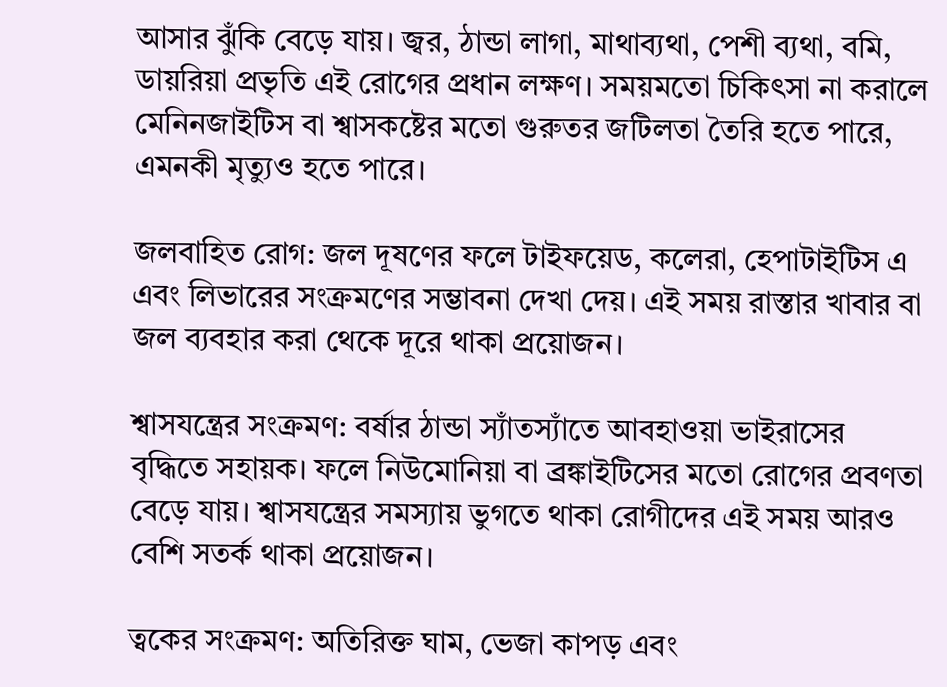আসার ঝুঁকি বেড়ে যায়। জ্বর, ঠান্ডা লাগা, মাথাব্যথা, পেশী ব্যথা, বমি, ডায়রিয়া প্রভৃতি এই রোগের প্রধান লক্ষণ। সময়মতো চিকিৎসা না করালে মেনিনজাইটিস বা শ্বাসকষ্টের মতো গুরুতর জটিলতা তৈরি হতে পারে, এমনকী মৃত্যুও হতে পারে।

জলবাহিত রোগ: জল দূষণের ফলে টাইফয়েড, কলেরা, হেপাটাইটিস এ এবং লিভারের সংক্রমণের সম্ভাবনা দেখা দেয়। এই সময় রাস্তার খাবার বা জল ব্যবহার করা থেকে দূরে থাকা প্রয়োজন।

শ্বাসযন্ত্রের সংক্রমণ: বর্ষার ঠান্ডা স্যাঁতস্যাঁতে আবহাওয়া ভাইরাসের বৃদ্ধিতে সহায়ক। ফলে নিউমোনিয়া বা ব্রঙ্কাইটিসের মতো রোগের প্রবণতা বেড়ে যায়। শ্বাসযন্ত্রের সমস্যায় ভুগতে থাকা রোগীদের এই সময় আরও বেশি সতর্ক থাকা প্রয়োজন।

ত্বকের সংক্রমণ: অতিরিক্ত ঘাম, ভেজা কাপড় এবং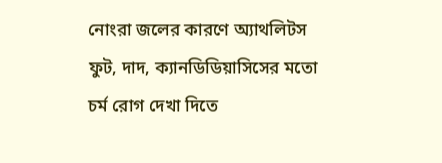নোংরা জলের কারণে অ্যাথলিটস ফুট, দাদ, ক্যানডিডিয়াসিসের মতো চর্ম রোগ দেখা দিতে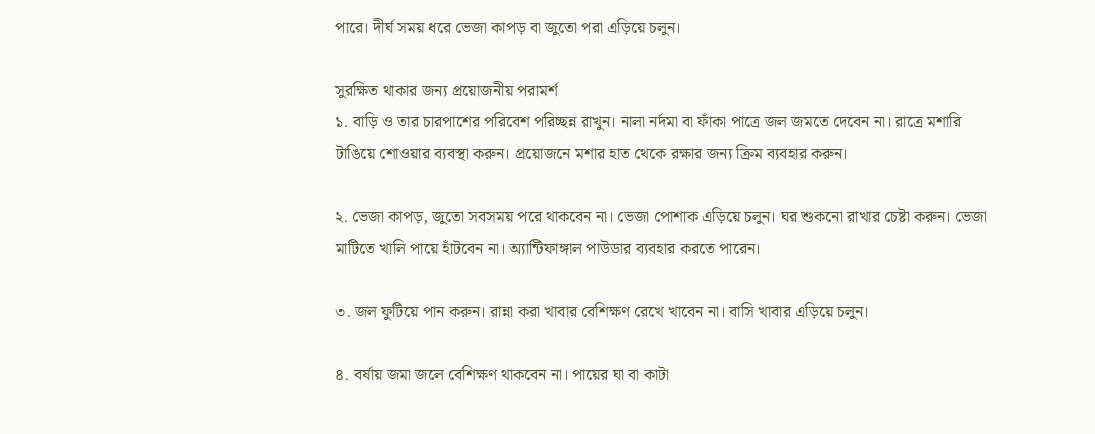পারে। দীর্ঘ সময় ধরে ভেজা কাপড় বা জুতো পরা এড়িয়ে চলুন।

সুরক্ষিত থাকার জন্য প্রয়োজনীয় পরামর্শ
১. বাড়ি ও তার চারপাশের পরিবেশ পরিচ্ছন্ন রাখুন। নালা নর্দমা বা ফাঁকা পাত্রে জল জমতে দেবেন না। রাত্রে মশারি টাঙিয়ে শোওয়ার ব্যবস্থা করুন। প্রয়োজনে মশার হাত থেকে রক্ষার জন্য ক্রিম ব্যবহার করুন।

২. ভেজা কাপড়, জুতো সবসময় পরে থাকবেন না। ভেজা পোশাক এড়িয়ে চলুন। ঘর শুকনো রাখার চেষ্টা করুন। ভেজা মাটিতে খালি পায়ে হাঁটবেন না। অ্যান্টিফাঙ্গাল পাউডার ব্যবহার করতে পারেন।

৩. জল ফুটিয়ে পান করুন। রান্না করা খাবার বেশিক্ষণ রেখে খাবেন না। বাসি খাবার এড়িয়ে চলুন।

৪. বর্ষায় জমা জলে বেশিক্ষণ থাকবেন না। পায়ের ঘা বা কাটা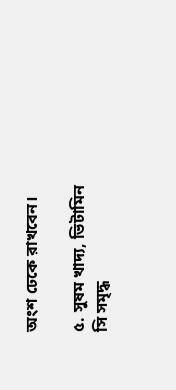অংশ ঢেকে রাখবেন।

৫. সুষম খাদ্য, ভিটামিন সি সমৃদ্ধ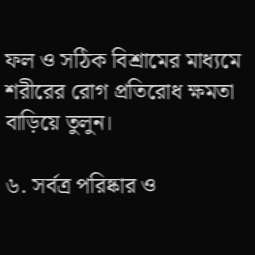ফল ও সঠিক বিশ্রামের মাধ্যমে শরীরের রোগ প্রতিরোধ ক্ষমতা বাড়িয়ে তুলুন।

৬. সর্বত্র পরিষ্কার ও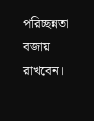পরিচ্ছন্নতা বজায় রাখবেন।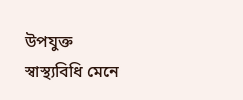উপযুক্ত স্বাস্থ্যবিধি মেনে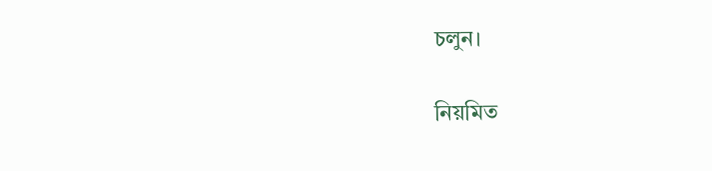চলুন।

নিয়মিত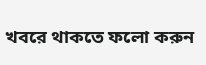খবরে থাকতে ফলো করুন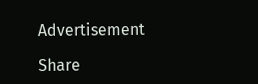Advertisement

Share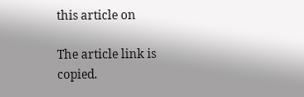this article on

The article link is copied.